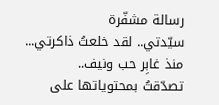رسالة مشفّرة
سيّدتي.. لقد خلعتُ ذاكرتي...
منذ غابِر حب ونيف..
تصدّقتُ بمحتوياتها على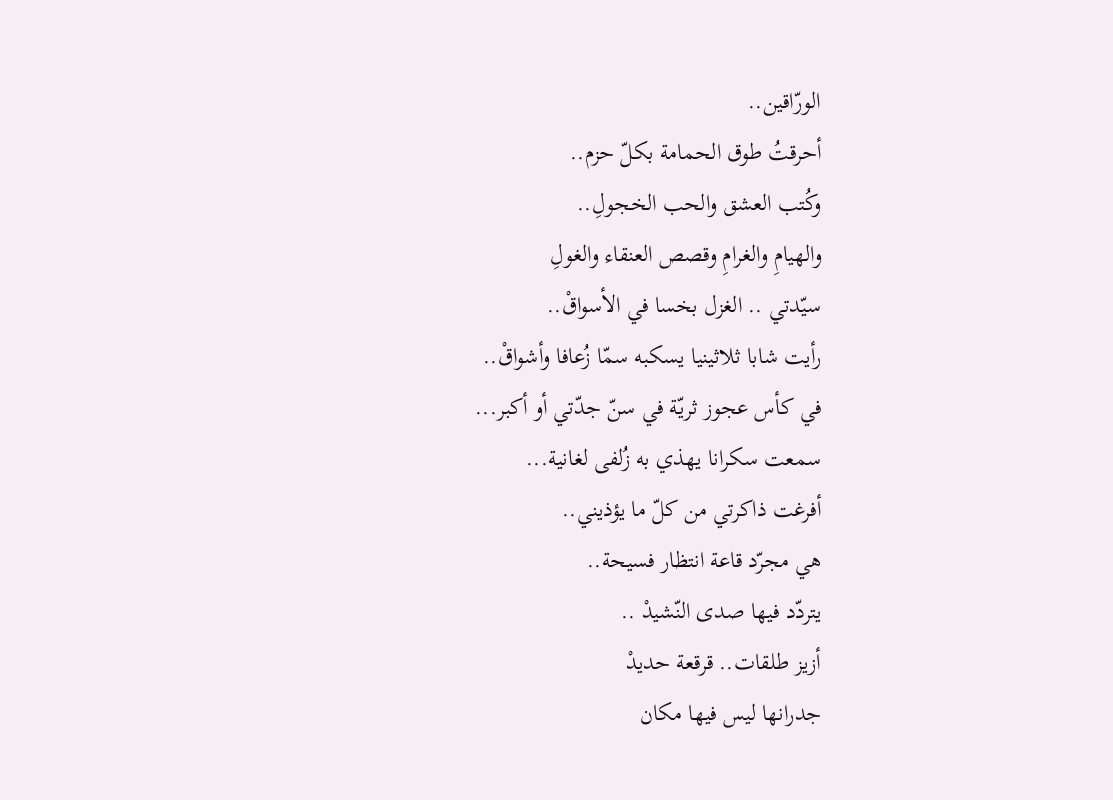الورّاقين..
أحرقتُ طوق الحمامة بكلّ حزم..
وكُتب العشق والحب الخجولِ..
والهيامِ والغرامِ وقصص العنقاء والغولِ
سيّدتي .. الغزل بخسا في الأسواقْ..
رأيت شابا ثلاثينيا يسكبه سمّا زُعافا وأشواقْ..
في كأس عجوز ثريّة في سنّ جدّتي أو أكبر...
سمعت سكرانا يهذي به زُلفى لغانية...
أفرغت ذاكرتي من كلّ ما يؤذيني..
هي مجرّد قاعة انتظار فسيحة..
يتردّد فيها صدى النّشيدْ ..
أزيز طلقات.. قرقعة حديدْ
جدرانها ليس فيها مكان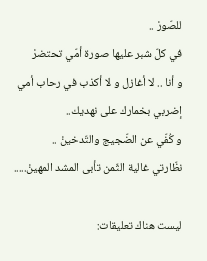للصّورْ ..
في كلّ شبر عليها صورة أمّي تحتضرْ
و أنا .. لا أغازل و لا أكذب في رحاب أمي
إضربي بخمارك على نهديك..
و كُفّي عن الضّجيج والتّدخينْ ..
نظّارتي غالية الثّمن تأبى المشد المهينْ.....

ليست هناك تعليقات: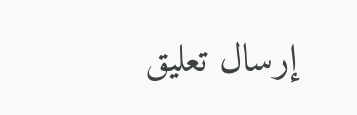إرسال تعليق